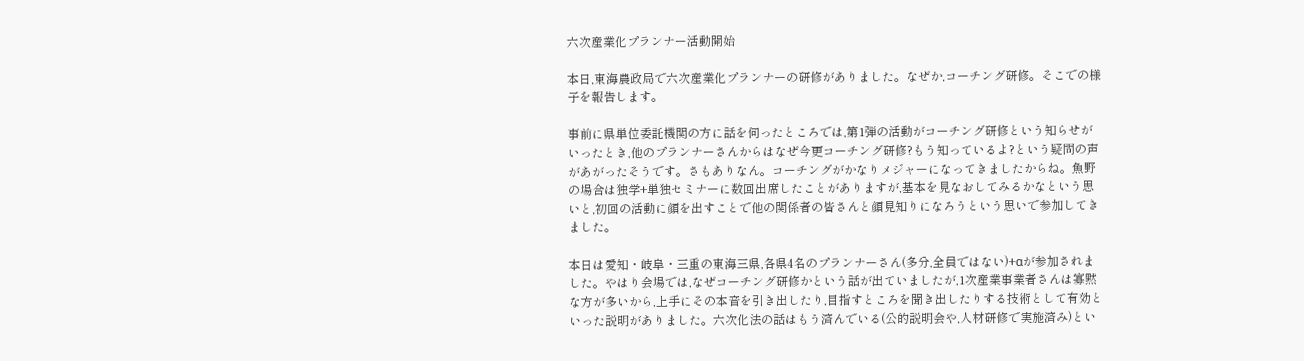六次産業化プランナー活動開始

本日,東海農政局で六次産業化プランナーの研修がありました。なぜか,コーチング研修。そこでの様子を報告します。

事前に県単位委託機関の方に話を伺ったところでは,第1弾の活動がコーチング研修という知らせがいったとき,他のプランナーさんからはなぜ今更コーチング研修?もう知っているよ?という疑問の声があがったそうです。さもありなん。コーチングがかなりメジャーになってきましたからね。魚野の場合は独学+単独セミナーに数回出席したことがありますが,基本を見なおしてみるかなという思いと,初回の活動に顔を出すことで他の関係者の皆さんと顔見知りになろうという思いで参加してきました。

本日は愛知・岐阜・三重の東海三県,各県4名のプランナーさん(多分,全員ではない)+αが参加されました。やはり会場では,なぜコーチング研修かという話が出ていましたが,1次産業事業者さんは寡黙な方が多いから,上手にその本音を引き出したり,目指すところを聞き出したりする技術として有効といった説明がありました。六次化法の話はもう済んでいる(公的説明会や,人材研修で実施済み)とい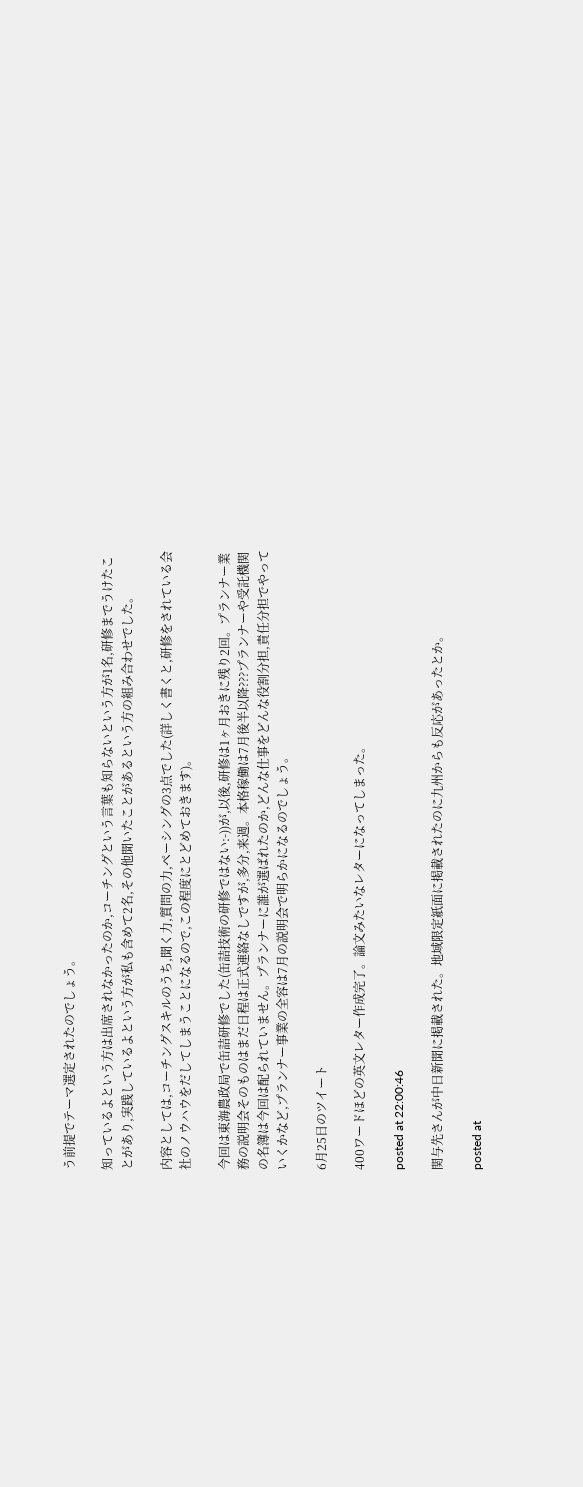う前提でテーマ選定されたのでしょう。

知っているよという方は出席されなかったのか,コーチングという言葉も知らないという方が1名,研修までうけたことがあり,実践しているよという方が私も含めて2名,その他聞いたことがあるという方の組み合わせでした。

内容としては,コーチングスキルのうち,聞く力,質問の力,ペーシングの3点でした(詳しく書くと,研修をされている会社のノウハウをだしてしまうことになるので,この程度にとどめておきます)。

今回は東海農政局で缶詰研修でした(缶詰技術の研修ではない:-))が,以後,研修は1ヶ月おきに残り2回。プランナー業務の説明会そのものはまだ日程は正式連絡なしですが,多分,来週。本格稼働は7月後半以降???プランナーや受託機関の名簿は今回は配られていません。プランナーに誰が選ばれたのか,どんな仕事をどんな役割分担,責任分担でやっていくかなど,プランナー事業の全容は7月の説明会で明らかになるのでしょう。

6月25日のツイート

400ワードほどの英文レター作成完了。論文みたいなレターになってしまった。

posted at 22:00:46

関与先さんが中日新聞に掲載された。地域限定紙面に掲載されたのに九州からも反応があったとか。

posted at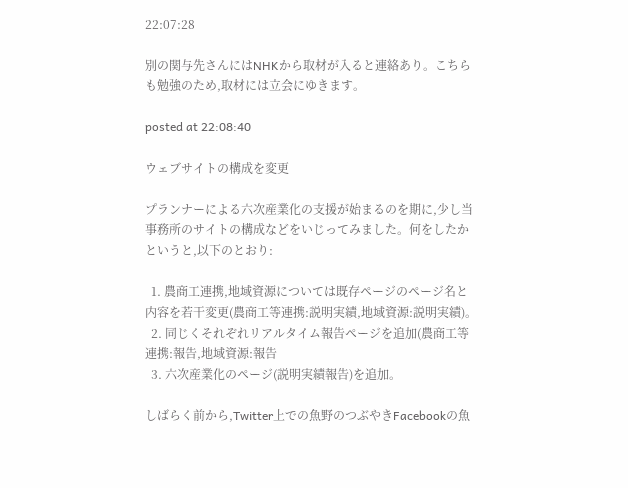22:07:28

別の関与先さんにはNHKから取材が入ると連絡あり。こちらも勉強のため,取材には立会にゆきます。

posted at 22:08:40

ウェブサイトの構成を変更

プランナーによる六次産業化の支援が始まるのを期に,少し当事務所のサイトの構成などをいじってみました。何をしたかというと,以下のとおり:

  1. 農商工連携,地域資源については既存ページのページ名と内容を若干変更(農商工等連携:説明実績,地域資源:説明実績)。
  2. 同じくそれぞれリアルタイム報告ページを追加(農商工等連携:報告,地域資源:報告
  3. 六次産業化のページ(説明実績報告)を追加。

しばらく前から,Twitter上での魚野のつぶやきFacebookの魚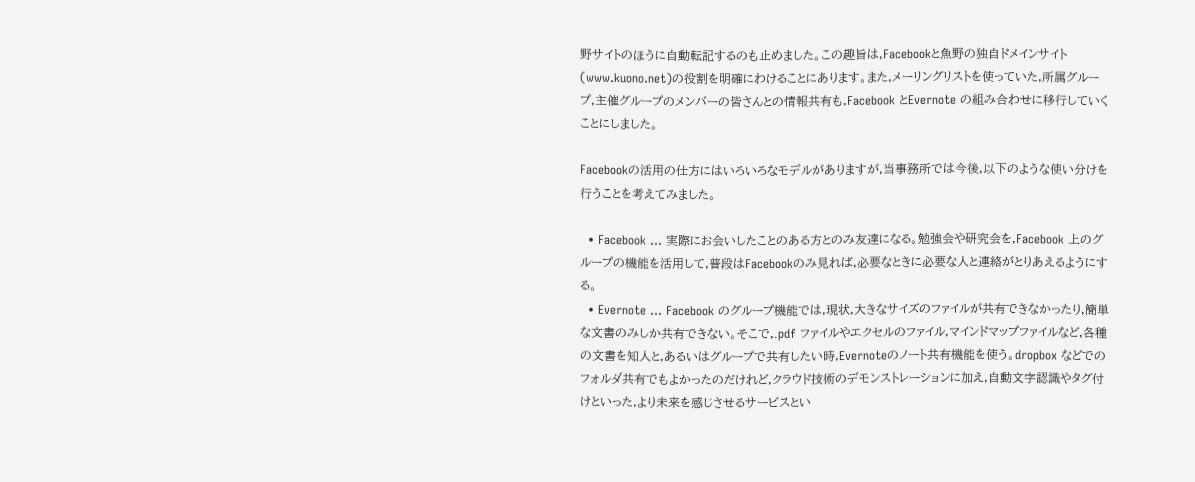野サイトのほうに自動転記するのも止めました。この趣旨は,Facebookと魚野の独自ドメインサイト(www.kuono.net)の役割を明確にわけることにあります。また,メーリングリストを使っていた,所属グループ,主催グループのメンバーの皆さんとの情報共有も,Facebook とEvernote の組み合わせに移行していくことにしました。

Facebookの活用の仕方にはいろいろなモデルがありますが,当事務所では今後,以下のような使い分けを行うことを考えてみました。

  • Facebook … 実際にお会いしたことのある方とのみ友達になる。勉強会や研究会を,Facebook 上のグループの機能を活用して,普段はFacebookのみ見れば,必要なときに必要な人と連絡がとりあえるようにする。
  • Evernote … Facebook のグループ機能では,現状,大きなサイズのファイルが共有できなかったり,簡単な文書のみしか共有できない。そこで,.pdf ファイルやエクセルのファイル,マインドマップファイルなど,各種の文書を知人と,あるいはグループで共有したい時,Evernoteのノート共有機能を使う。dropbox などでのフォルダ共有でもよかったのだけれど,クラウド技術のデモンストレーションに加え,自動文字認識やタグ付けといった,より未来を感じさせるサービスとい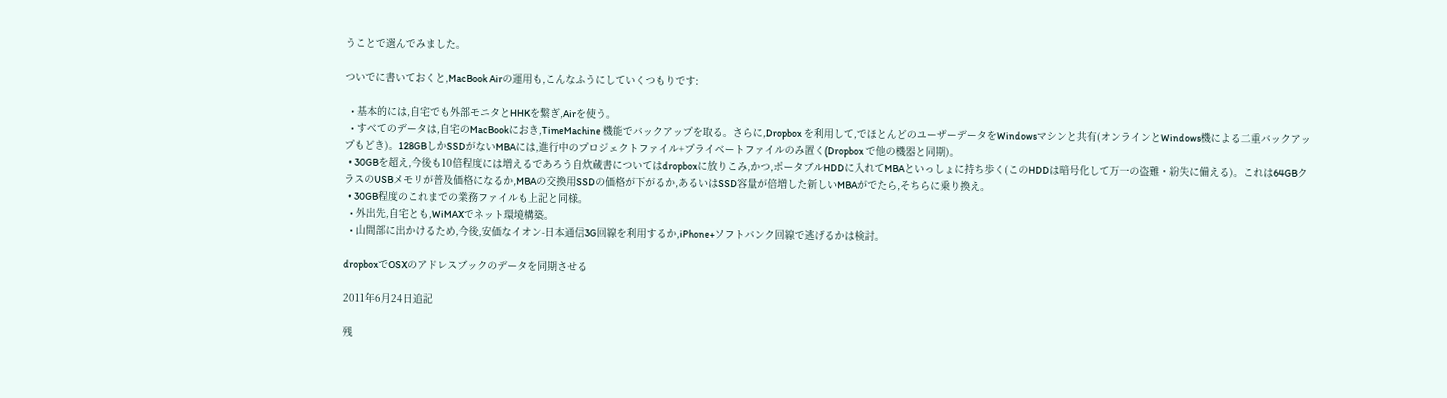うことで選んでみました。

ついでに書いておくと,MacBook Airの運用も,こんなふうにしていくつもりです:

  • 基本的には,自宅でも外部モニタとHHKを繋ぎ,Airを使う。
  • すべてのデータは,自宅のMacBookにおき,TimeMachine 機能でバックアップを取る。さらに,Dropbox を利用して,でほとんどのユーザーデータをWindowsマシンと共有(オンラインとWindows機による二重バックアップもどき)。128GBしかSSDがないMBAには,進行中のプロジェクトファイル+プライベートファイルのみ置く(Dropbox で他の機器と同期)。
  • 30GBを超え,今後も10倍程度には増えるであろう自炊蔵書についてはdropboxに放りこみ,かつ,ポータブルHDDに入れてMBAといっしょに持ち歩く(このHDDは暗号化して万一の盗難・紛失に備える)。これは64GBクラスのUSBメモリが普及価格になるか,MBAの交換用SSDの価格が下がるか,あるいはSSD容量が倍増した新しいMBAがでたら,そちらに乗り換え。
  • 30GB程度のこれまでの業務ファイルも上記と同様。
  • 外出先,自宅とも,WiMAXでネット環境構築。
  • 山間部に出かけるため,今後,安価なイオン-日本通信3G回線を利用するか,iPhone+ソフトバンク回線で逃げるかは検討。

dropboxでOSXのアドレスブックのデータを同期させる

2011年6月24日追記

残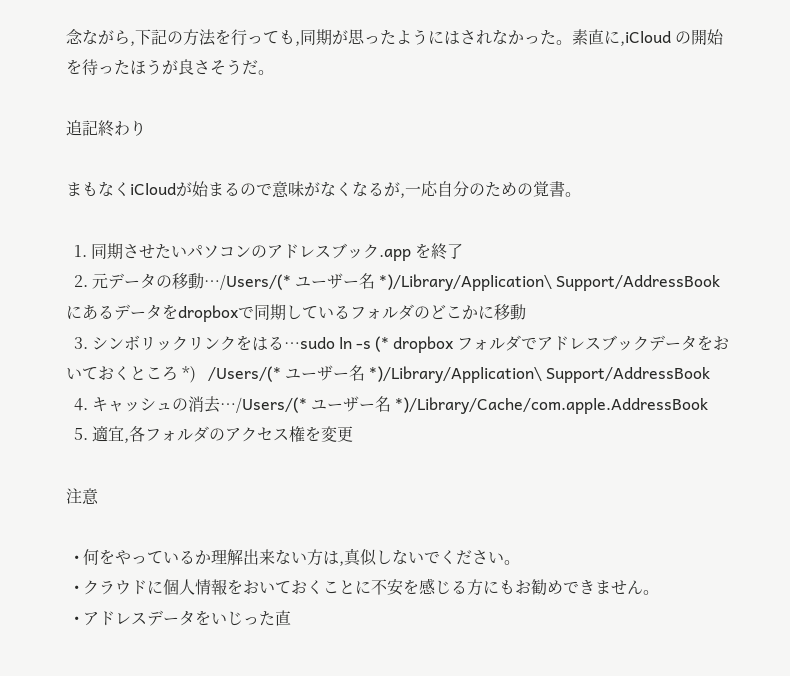念ながら,下記の方法を行っても,同期が思ったようにはされなかった。素直に,iCloud の開始を待ったほうが良さそうだ。

追記終わり

まもなくiCloudが始まるので意味がなくなるが,一応自分のための覚書。

  1. 同期させたいパソコンのアドレスブック.app を終了
  2. 元データの移動…/Users/(* ユーザー名 *)/Library/Application\ Support/AddressBook にあるデータをdropboxで同期しているフォルダのどこかに移動
  3. シンボリックリンクをはる…sudo ln -s (* dropbox フォルダでアドレスブックデータをおいておくところ *)   /Users/(* ユーザー名 *)/Library/Application\ Support/AddressBook
  4. キャッシュの消去…/Users/(* ユーザー名 *)/Library/Cache/com.apple.AddressBook
  5. 適宜,各フォルダのアクセス権を変更

注意

  • 何をやっているか理解出来ない方は,真似しないでください。
  • クラウドに個人情報をおいておくことに不安を感じる方にもお勧めできません。
  • アドレスデータをいじった直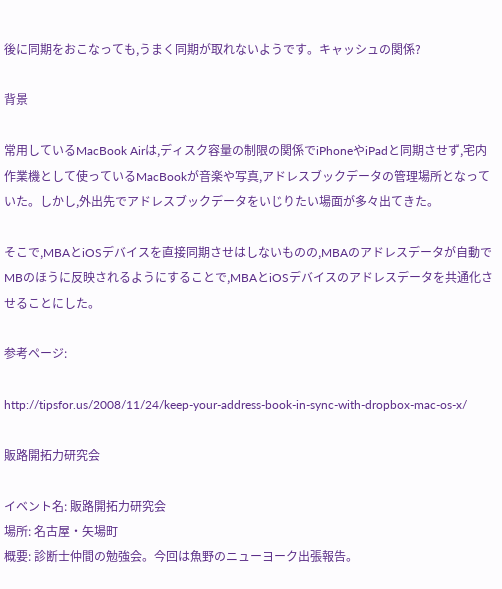後に同期をおこなっても,うまく同期が取れないようです。キャッシュの関係?

背景

常用しているMacBook Airは,ディスク容量の制限の関係でiPhoneやiPadと同期させず,宅内作業機として使っているMacBookが音楽や写真,アドレスブックデータの管理場所となっていた。しかし,外出先でアドレスブックデータをいじりたい場面が多々出てきた。

そこで,MBAとiOSデバイスを直接同期させはしないものの,MBAのアドレスデータが自動でMBのほうに反映されるようにすることで,MBAとiOSデバイスのアドレスデータを共通化させることにした。

参考ページ:

http://tipsfor.us/2008/11/24/keep-your-address-book-in-sync-with-dropbox-mac-os-x/

販路開拓力研究会

イベント名: 販路開拓力研究会
場所: 名古屋・矢場町
概要: 診断士仲間の勉強会。今回は魚野のニューヨーク出張報告。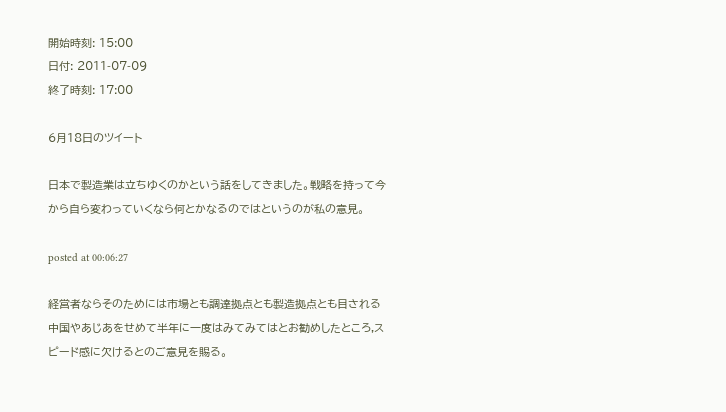開始時刻: 15:00
日付: 2011-07-09
終了時刻: 17:00

6月18日のツイート

日本で製造業は立ちゆくのかという話をしてきました。戦略を持って今から自ら変わっていくなら何とかなるのではというのが私の意見。

posted at 00:06:27

経営者ならそのためには市場とも調達拠点とも製造拠点とも目される中国やあじあをせめて半年に一度はみてみてはとお勧めしたところ,スピード感に欠けるとのご意見を賜る。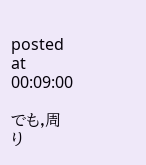posted at 00:09:00

でも,周り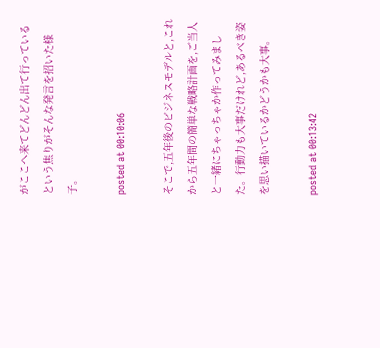がここへ来てどんどん出て行っているという焦りがそんな発言を招いた様子。

posted at 00:10:06

そこで,五年後のビジネスモデルと,これから五年間の簡単な戦略計画を,ご当人と一緒にちゃっちゃか作ってみました。行動力も大事だけれど,あるべき姿を思い描いているかどうかも大事。

posted at 00:13:42